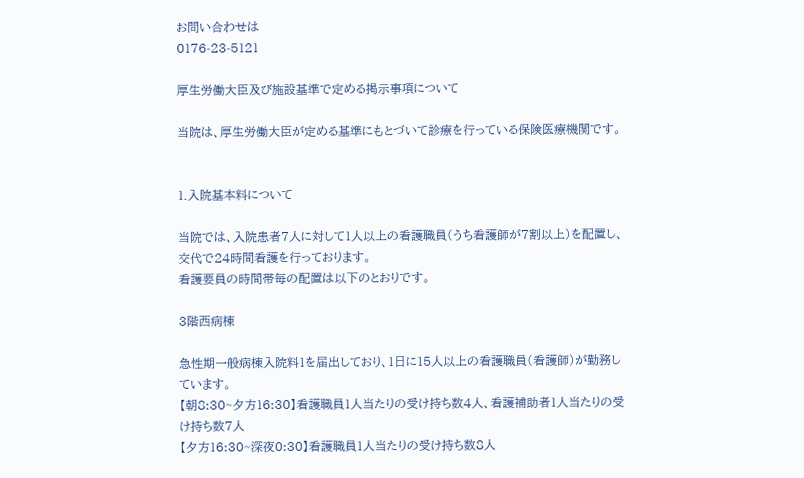お問い合わせは
0176-23-5121

厚生労働大臣及び施設基準で定める掲示事項について

当院は、厚生労働大臣が定める基準にもとづいて診療を行っている保険医療機関です。


1.入院基本料について

当院では、入院患者7人に対して1人以上の看護職員(うち看護師が7割以上)を配置し、交代で24時間看護を行っております。
看護要員の時間帯毎の配置は以下のとおりです。

3階西病棟

急性期一般病棟入院料1を届出しており、1日に15人以上の看護職員(看護師)が勤務しています。
【朝8:30~夕方16:30】看護職員1人当たりの受け持ち数4人、看護補助者1人当たりの受け持ち数7人
【夕方16:30~深夜0:30】看護職員1人当たりの受け持ち数8人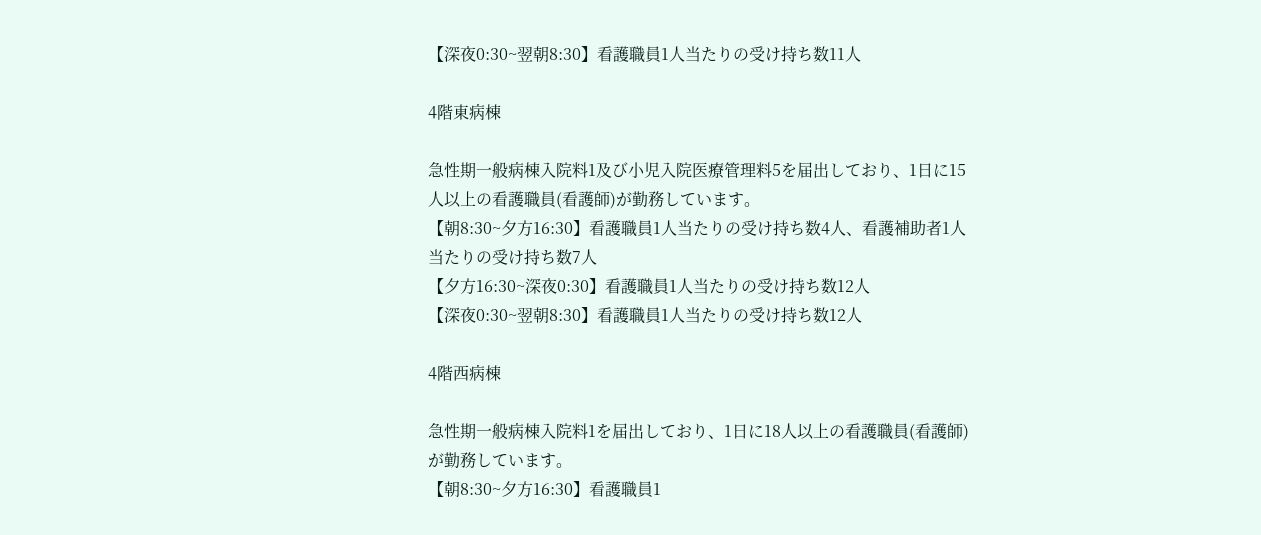【深夜0:30~翌朝8:30】看護職員1人当たりの受け持ち数11人

4階東病棟

急性期一般病棟入院料1及び小児入院医療管理料5を届出しており、1日に15人以上の看護職員(看護師)が勤務しています。
【朝8:30~夕方16:30】看護職員1人当たりの受け持ち数4人、看護補助者1人当たりの受け持ち数7人
【夕方16:30~深夜0:30】看護職員1人当たりの受け持ち数12人
【深夜0:30~翌朝8:30】看護職員1人当たりの受け持ち数12人

4階西病棟

急性期一般病棟入院料1を届出しており、1日に18人以上の看護職員(看護師)が勤務しています。
【朝8:30~夕方16:30】看護職員1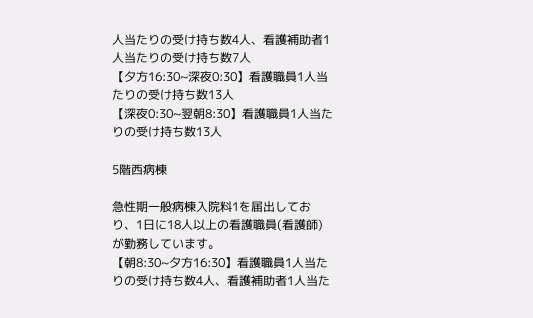人当たりの受け持ち数4人、看護補助者1人当たりの受け持ち数7人
【夕方16:30~深夜0:30】看護職員1人当たりの受け持ち数13人
【深夜0:30~翌朝8:30】看護職員1人当たりの受け持ち数13人

5階西病棟

急性期一般病棟入院料1を届出しており、1日に18人以上の看護職員(看護師)が勤務しています。
【朝8:30~夕方16:30】看護職員1人当たりの受け持ち数4人、看護補助者1人当た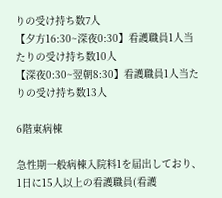りの受け持ち数7人
【夕方16:30~深夜0:30】看護職員1人当たりの受け持ち数10人
【深夜0:30~翌朝8:30】看護職員1人当たりの受け持ち数13人

6階東病棟

急性期一般病棟入院料1を届出しており、1日に15人以上の看護職員(看護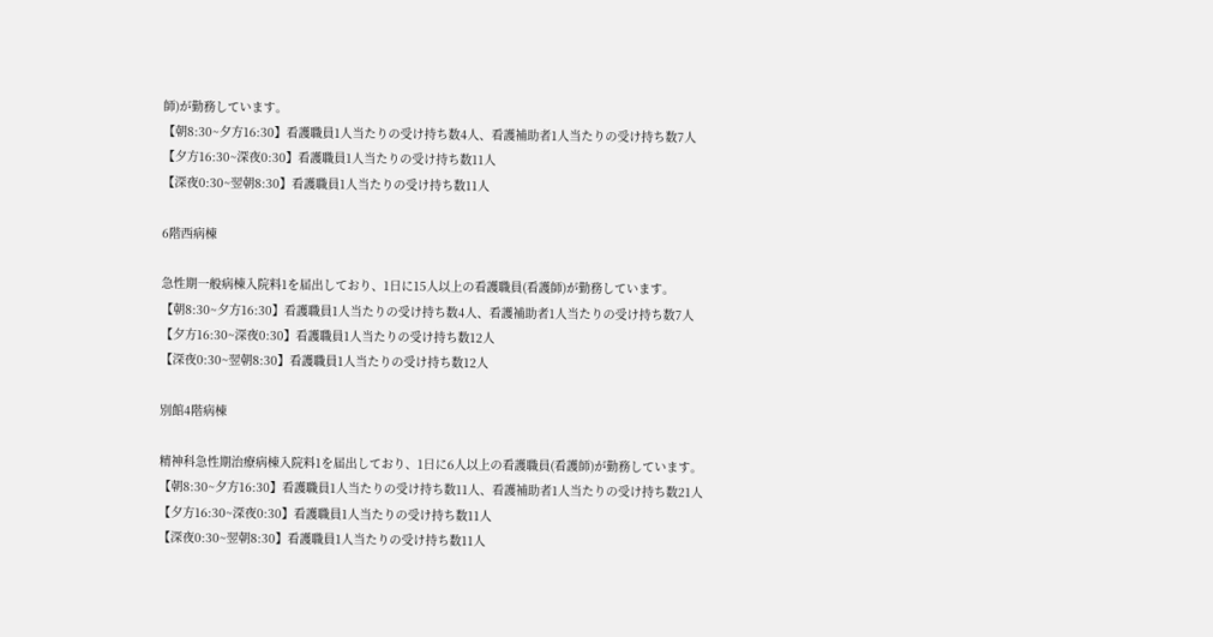師)が勤務しています。
【朝8:30~夕方16:30】看護職員1人当たりの受け持ち数4人、看護補助者1人当たりの受け持ち数7人
【夕方16:30~深夜0:30】看護職員1人当たりの受け持ち数11人
【深夜0:30~翌朝8:30】看護職員1人当たりの受け持ち数11人

6階西病棟

急性期一般病棟入院料1を届出しており、1日に15人以上の看護職員(看護師)が勤務しています。
【朝8:30~夕方16:30】看護職員1人当たりの受け持ち数4人、看護補助者1人当たりの受け持ち数7人
【夕方16:30~深夜0:30】看護職員1人当たりの受け持ち数12人
【深夜0:30~翌朝8:30】看護職員1人当たりの受け持ち数12人

別館4階病棟

精神科急性期治療病棟入院料1を届出しており、1日に6人以上の看護職員(看護師)が勤務しています。
【朝8:30~夕方16:30】看護職員1人当たりの受け持ち数11人、看護補助者1人当たりの受け持ち数21人
【夕方16:30~深夜0:30】看護職員1人当たりの受け持ち数11人
【深夜0:30~翌朝8:30】看護職員1人当たりの受け持ち数11人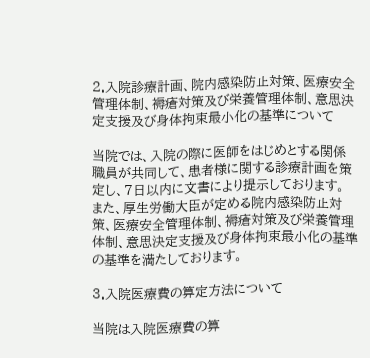2.入院診療計画、院内感染防止対策、医療安全管理体制、褥瘡対策及び栄養管理体制、意思決定支援及び身体拘束最小化の基準について

当院では、入院の際に医師をはじめとする関係職員が共同して、患者様に関する診療計画を策定し、7日以内に文書により提示しております。
また、厚生労働大臣が定める院内感染防止対策、医療安全管理体制、褥瘡対策及び栄養管理体制、意思決定支援及び身体拘束最小化の基準の基準を満たしております。

3.入院医療費の算定方法について

当院は入院医療費の算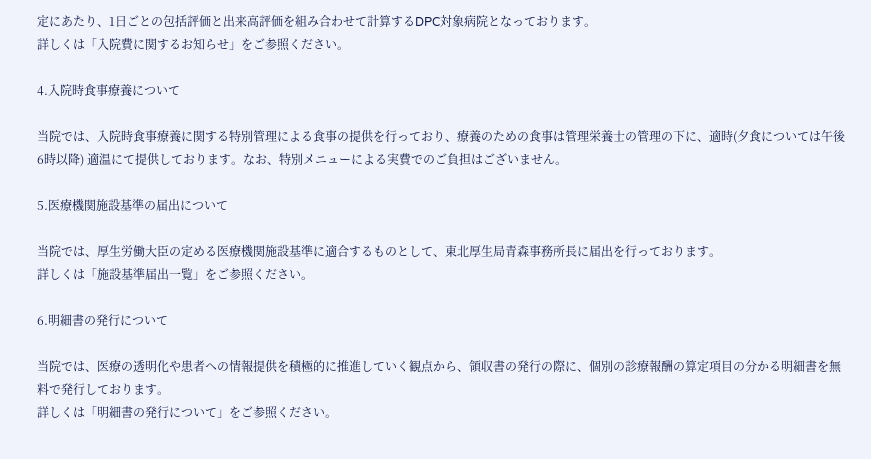定にあたり、1日ごとの包括評価と出来高評価を組み合わせて計算するDPC対象病院となっております。
詳しくは「入院費に関するお知らせ」をご参照ください。

4.入院時食事療養について

当院では、入院時食事療養に関する特別管理による食事の提供を行っており、療養のための食事は管理栄養士の管理の下に、適時(夕食については午後6時以降) 適温にて提供しております。なお、特別メニューによる実費でのご負担はございません。

5.医療機関施設基準の届出について

当院では、厚生労働大臣の定める医療機関施設基準に適合するものとして、東北厚生局青森事務所長に届出を行っております。
詳しくは「施設基準届出一覧」をご参照ください。

6.明細書の発行について

当院では、医療の透明化や患者への情報提供を積極的に推進していく観点から、領収書の発行の際に、個別の診療報酬の算定項目の分かる明細書を無料で発行しております。
詳しくは「明細書の発行について」をご参照ください。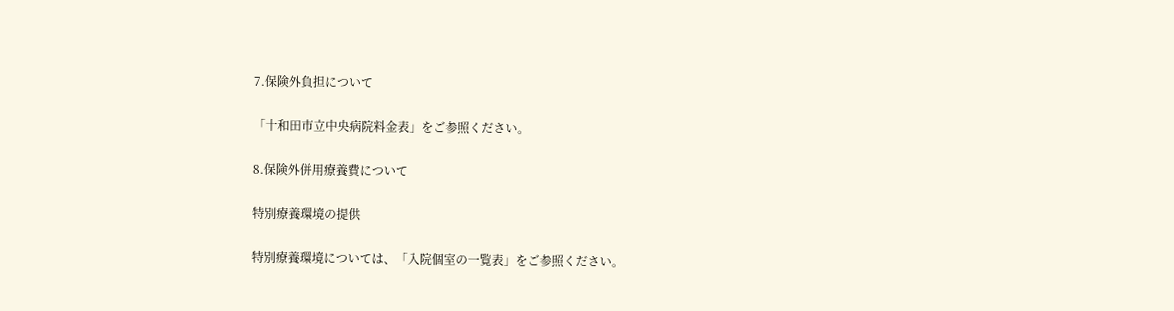7.保険外負担について

「十和田市立中央病院料金表」をご参照ください。

8.保険外併用療養費について

特別療養環境の提供

特別療養環境については、「入院個室の一覧表」をご参照ください。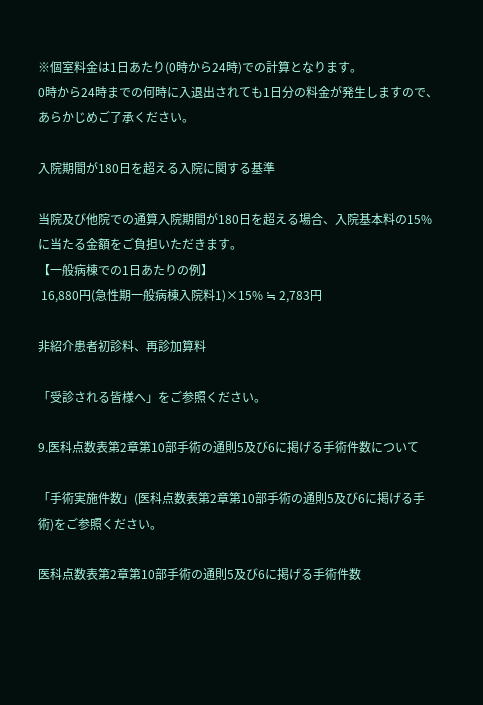※個室料金は1日あたり(0時から24時)での計算となります。
0時から24時までの何時に入退出されても1日分の料金が発生しますので、あらかじめご了承ください。

入院期間が180日を超える入院に関する基準

当院及び他院での通算入院期間が180日を超える場合、入院基本料の15%に当たる金額をご負担いただきます。
【一般病棟での1日あたりの例】
 16,880円(急性期一般病棟入院料1)×15% ≒ 2,783円

非紹介患者初診料、再診加算料

「受診される皆様へ」をご参照ください。

9.医科点数表第2章第10部手術の通則5及び6に掲げる手術件数について

「手術実施件数」(医科点数表第2章第10部手術の通則5及び6に掲げる手術)をご参照ください。

医科点数表第2章第10部手術の通則5及び6に掲げる手術件数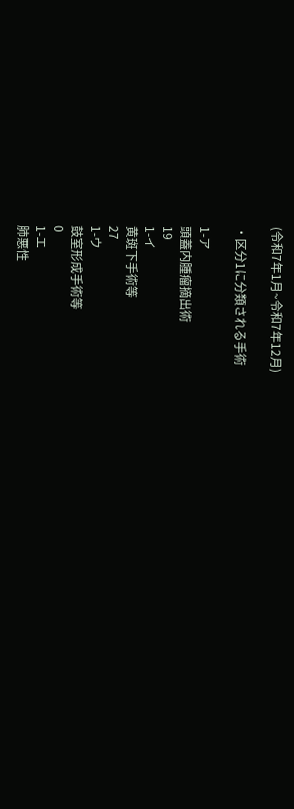(令和7年1月~令和7年12月)

・区分1に分類される手術

1-ア
頭蓋内腫瘤摘出術
19
1-イ
黄斑下手術等
27
1-ウ
鼓室形成手術等
0
1-エ
肺悪性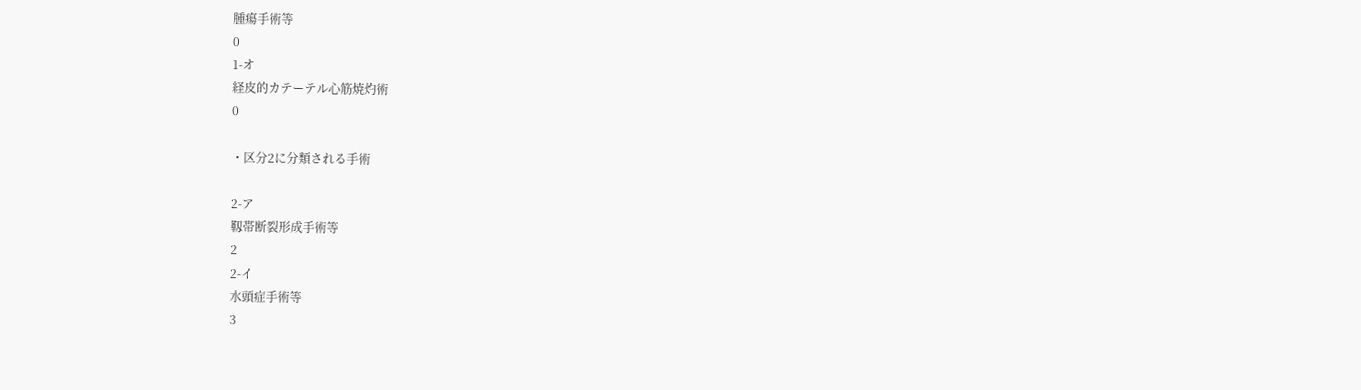腫瘍手術等
0
1-オ
経皮的カテーテル心筋焼灼術
0

・区分2に分類される手術

2-ア
靱帯断裂形成手術等
2
2-イ
水頭症手術等
3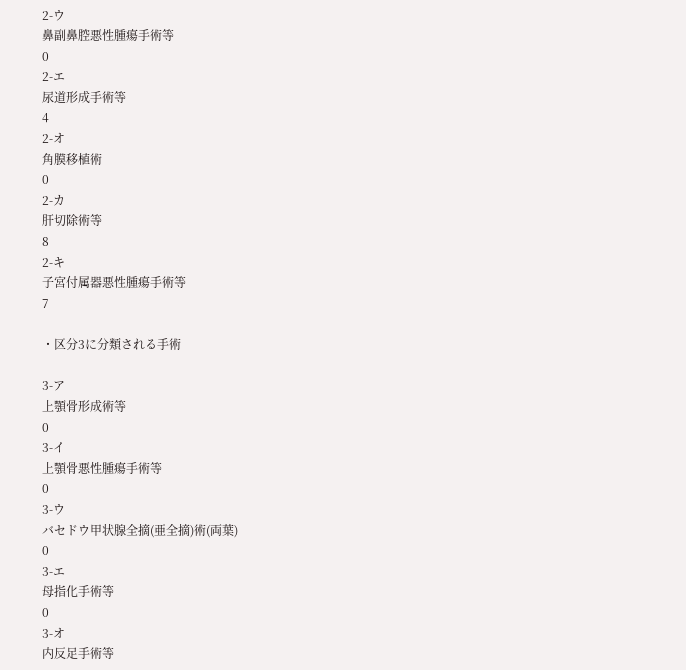2-ウ
鼻副鼻腔悪性腫瘍手術等
0
2-エ
尿道形成手術等
4
2-オ
角膜移植術
0
2-カ
肝切除術等
8
2-キ
子宮付属器悪性腫瘍手術等
7

・区分3に分類される手術

3-ア
上顎骨形成術等
0
3-イ
上顎骨悪性腫瘍手術等
0
3-ウ
バセドウ甲状腺全摘(亜全摘)術(両葉)
0
3-エ
母指化手術等
0
3-オ
内反足手術等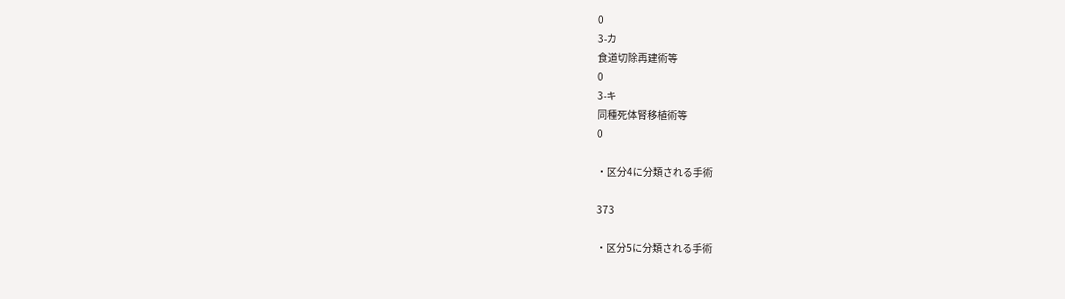0
3-カ
食道切除再建術等
0
3-キ
同種死体腎移植術等
0

・区分4に分類される手術

373

・区分5に分類される手術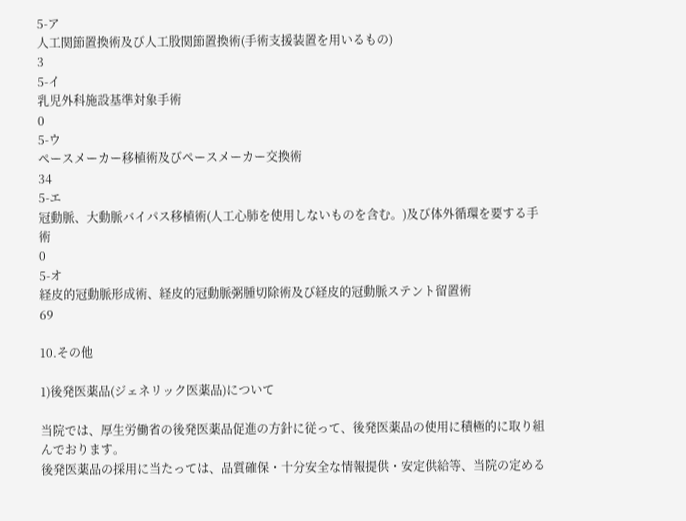5-ア
人工関節置換術及び人工股関節置換術(手術支援装置を用いるもの)
3
5-イ
乳児外科施設基準対象手術
0
5-ウ
ペースメーカー移植術及びペースメーカー交換術
34
5-エ
冠動脈、大動脈バイパス移植術(人工心肺を使用しないものを含む。)及び体外循環を要する手術
0
5-オ
経皮的冠動脈形成術、経皮的冠動脈粥腫切除術及び経皮的冠動脈ステント留置術
69

10.その他

1)後発医薬品(ジェネリック医薬品)について

当院では、厚生労働省の後発医薬品促進の方針に従って、後発医薬品の使用に積極的に取り組んでおります。
後発医薬品の採用に当たっては、品質確保・十分安全な情報提供・安定供給等、当院の定める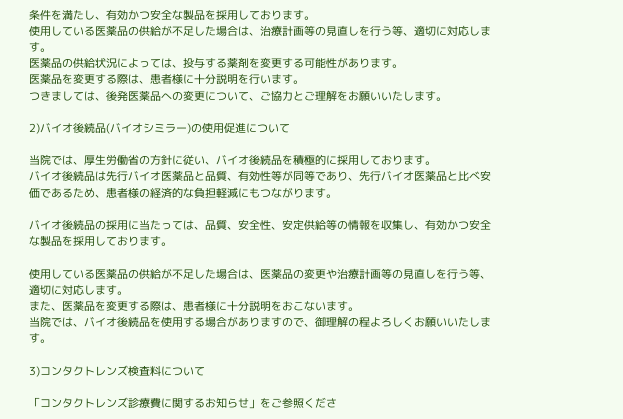条件を満たし、有効かつ安全な製品を採用しております。
使用している医薬品の供給が不足した場合は、治療計画等の見直しを行う等、適切に対応します。
医薬品の供給状況によっては、投与する薬剤を変更する可能性があります。
医薬品を変更する際は、患者様に十分説明を行います。
つきましては、後発医薬品への変更について、ご協力とご理解をお願いいたします。

2)バイオ後続品(バイオシミラー)の使用促進について

当院では、厚生労働省の方針に従い、バイオ後続品を積極的に採用しております。
バイオ後続品は先行バイオ医薬品と品質、有効性等が同等であり、先行バイオ医薬品と比べ安価であるため、患者様の経済的な負担軽減にもつながります。

バイオ後続品の採用に当たっては、品質、安全性、安定供給等の情報を収集し、有効かつ安全な製品を採用しております。

使用している医薬品の供給が不足した場合は、医薬品の変更や治療計画等の見直しを行う等、適切に対応します。
また、医薬品を変更する際は、患者様に十分説明をおこないます。
当院では、バイオ後続品を使用する場合がありますので、御理解の程よろしくお願いいたします。

3)コンタクトレンズ検査料について

「コンタクトレンズ診療費に関するお知らせ」をご参照くださ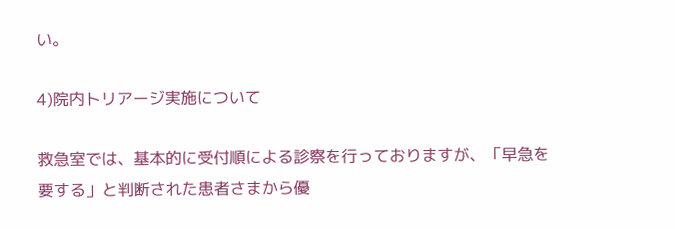い。

4)院内トリアージ実施について

救急室では、基本的に受付順による診察を行っておりますが、「早急を要する」と判断された患者さまから優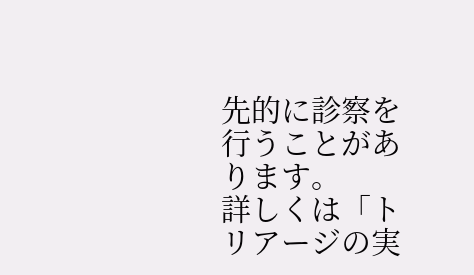先的に診察を行うことがあります。
詳しくは「トリアージの実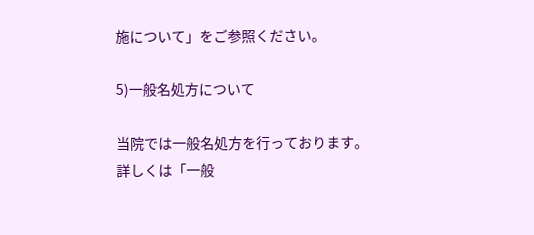施について」をご参照ください。

5)一般名処方について

当院では一般名処方を行っております。
詳しくは「一般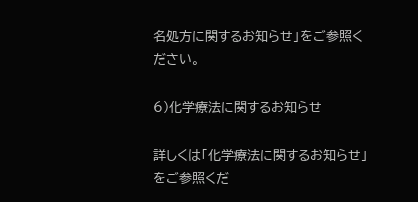名処方に関するお知らせ」をご参照ください。

6)化学療法に関するお知らせ

詳しくは「化学療法に関するお知らせ」をご参照くだ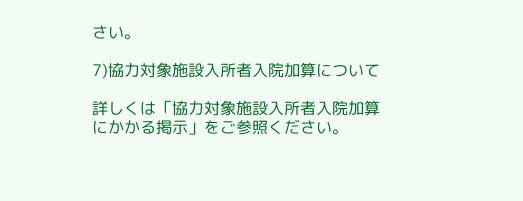さい。

7)協力対象施設入所者入院加算について

詳しくは「協力対象施設入所者入院加算にかかる掲示」をご参照ください。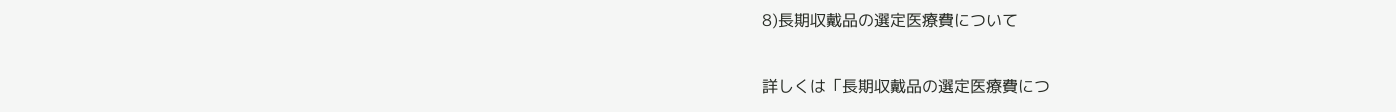8)長期収戴品の選定医療費について

詳しくは「長期収戴品の選定医療費につ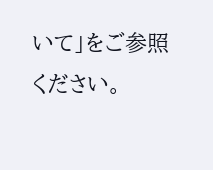いて」をご参照ください。